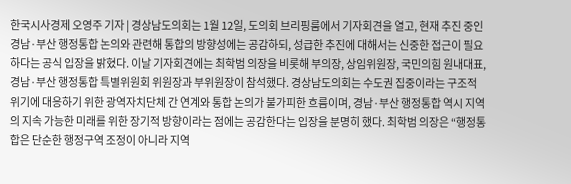한국시사경제 오영주 기자 | 경상남도의회는 1월 12일, 도의회 브리핑룸에서 기자회견을 열고, 현재 추진 중인 경남·부산 행정통합 논의와 관련해 통합의 방향성에는 공감하되, 성급한 추진에 대해서는 신중한 접근이 필요하다는 공식 입장을 밝혔다. 이날 기자회견에는 최학범 의장을 비롯해 부의장, 상임위원장, 국민의힘 원내대표, 경남·부산 행정통합 특별위원회 위원장과 부위원장이 참석했다. 경상남도의회는 수도권 집중이라는 구조적 위기에 대응하기 위한 광역자치단체 간 연계와 통합 논의가 불가피한 흐름이며, 경남·부산 행정통합 역시 지역의 지속 가능한 미래를 위한 장기적 방향이라는 점에는 공감한다는 입장을 분명히 했다. 최학범 의장은 “행정통합은 단순한 행정구역 조정이 아니라 지역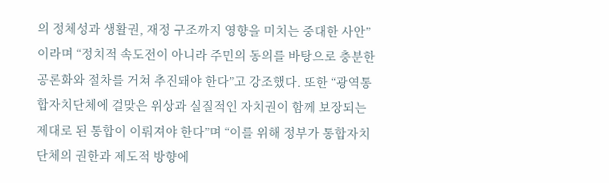의 정체성과 생활권, 재정 구조까지 영향을 미치는 중대한 사안”이라며 “정치적 속도전이 아니라 주민의 동의를 바탕으로 충분한 공론화와 절차를 거쳐 추진돼야 한다”고 강조했다. 또한 “광역통합자치단체에 걸맞은 위상과 실질적인 자치권이 함께 보장되는 제대로 된 통합이 이뤄져야 한다”며 “이를 위해 정부가 통합자치단체의 권한과 제도적 방향에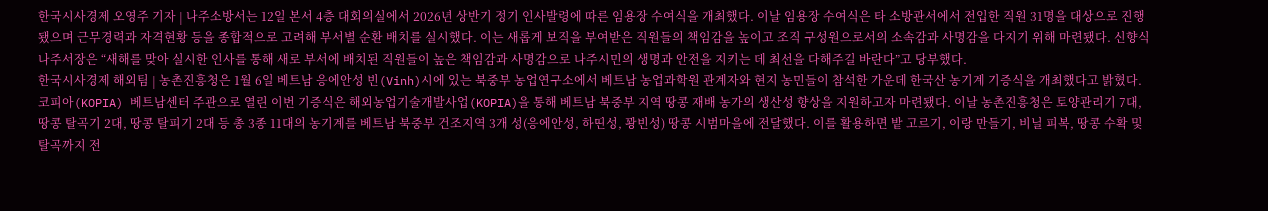한국시사경제 오영주 기자 | 나주소방서는 12일 본서 4층 대회의실에서 2026년 상반기 정기 인사발령에 따른 임용장 수여식을 개최했다. 이날 임용장 수여식은 타 소방관서에서 전입한 직원 31명을 대상으로 진행됐으며 근무경력과 자격현황 등을 종합적으로 고려해 부서별 순환 배치를 실시했다. 이는 새롭게 보직을 부여받은 직원들의 책임감을 높이고 조직 구성원으로서의 소속감과 사명감을 다지기 위해 마련됐다. 신향식 나주서장은 “새해를 맞아 실시한 인사를 통해 새로 부서에 배치된 직원들이 높은 책임감과 사명감으로 나주시민의 생명과 안전을 지키는 데 최선을 다해주길 바란다”고 당부했다.
한국시사경제 해외팀 | 농촌진흥청은 1월 6일 베트남 응에안성 빈(Vinh)시에 있는 북중부 농업연구소에서 베트남 농업과학원 관계자와 현지 농민들이 참석한 가운데 한국산 농기계 기증식을 개최했다고 밝혔다. 코피아(KOPIA) 베트남센터 주관으로 열린 이번 기증식은 해외농업기술개발사업(KOPIA)을 통해 베트남 북중부 지역 땅콩 재배 농가의 생산성 향상을 지원하고자 마련됐다. 이날 농촌진흥청은 토양관리기 7대, 땅콩 탈곡기 2대, 땅콩 탈피기 2대 등 총 3종 11대의 농기계를 베트남 북중부 건조지역 3개 성(응에안성, 하띤성, 꽝빈성) 땅콩 시범마을에 전달했다. 이를 활용하면 밭 고르기, 이랑 만들기, 비닐 피복, 땅콩 수확 및 탈곡까지 전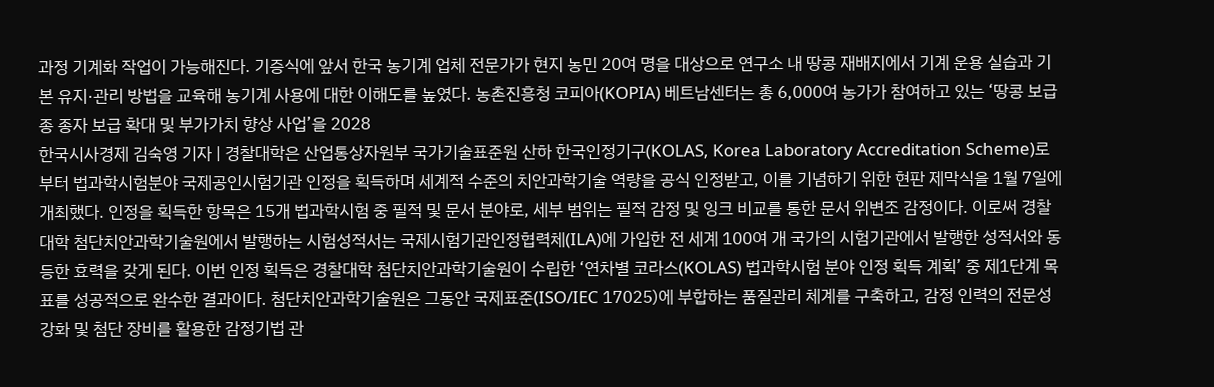과정 기계화 작업이 가능해진다. 기증식에 앞서 한국 농기계 업체 전문가가 현지 농민 20여 명을 대상으로 연구소 내 땅콩 재배지에서 기계 운용 실습과 기본 유지·관리 방법을 교육해 농기계 사용에 대한 이해도를 높였다. 농촌진흥청 코피아(KOPIA) 베트남센터는 총 6,000여 농가가 참여하고 있는 ‘땅콩 보급종 종자 보급 확대 및 부가가치 향상 사업’을 2028
한국시사경제 김숙영 기자 | 경찰대학은 산업통상자원부 국가기술표준원 산하 한국인정기구(KOLAS, Korea Laboratory Accreditation Scheme)로부터 법과학시험분야 국제공인시험기관 인정을 획득하며 세계적 수준의 치안과학기술 역량을 공식 인정받고, 이를 기념하기 위한 현판 제막식을 1월 7일에 개최했다. 인정을 획득한 항목은 15개 법과학시험 중 필적 및 문서 분야로, 세부 범위는 필적 감정 및 잉크 비교를 통한 문서 위변조 감정이다. 이로써 경찰대학 첨단치안과학기술원에서 발행하는 시험성적서는 국제시험기관인정협력체(ILA)에 가입한 전 세계 100여 개 국가의 시험기관에서 발행한 성적서와 동등한 효력을 갖게 된다. 이번 인정 획득은 경찰대학 첨단치안과학기술원이 수립한 ‘연차별 코라스(KOLAS) 법과학시험 분야 인정 획득 계획’ 중 제1단계 목표를 성공적으로 완수한 결과이다. 첨단치안과학기술원은 그동안 국제표준(ISO/IEC 17025)에 부합하는 품질관리 체계를 구축하고, 감정 인력의 전문성 강화 및 첨단 장비를 활용한 감정기법 관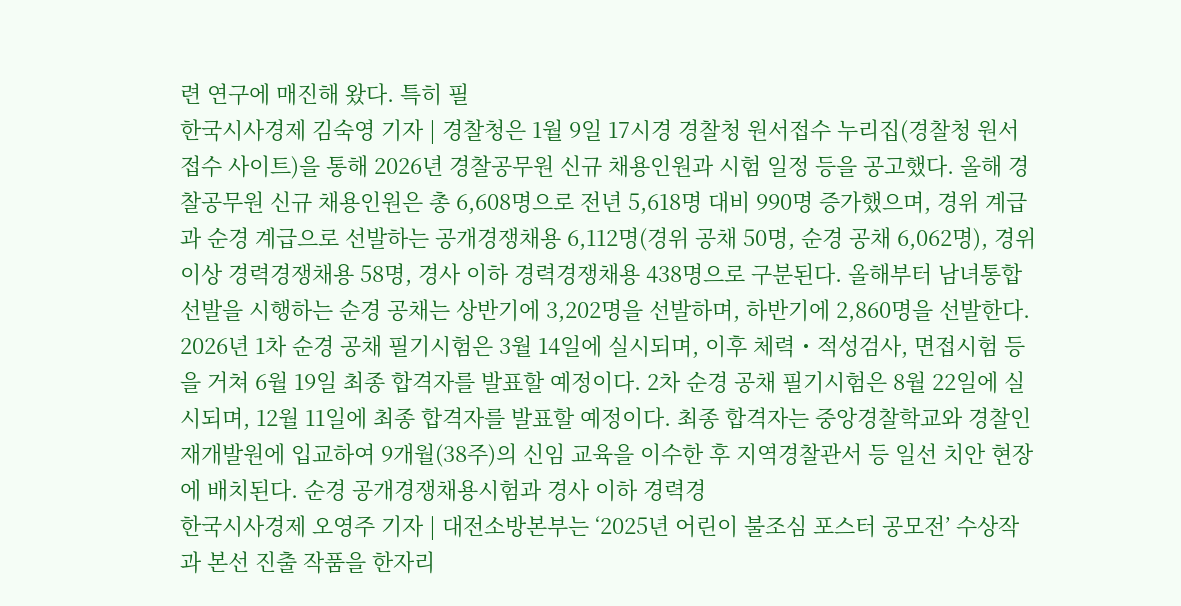련 연구에 매진해 왔다. 특히 필
한국시사경제 김숙영 기자 | 경찰청은 1월 9일 17시경 경찰청 원서접수 누리집(경찰청 원서접수 사이트)을 통해 2026년 경찰공무원 신규 채용인원과 시험 일정 등을 공고했다. 올해 경찰공무원 신규 채용인원은 총 6,608명으로 전년 5,618명 대비 990명 증가했으며, 경위 계급과 순경 계급으로 선발하는 공개경쟁채용 6,112명(경위 공채 50명, 순경 공채 6,062명), 경위 이상 경력경쟁채용 58명, 경사 이하 경력경쟁채용 438명으로 구분된다. 올해부터 남녀통합선발을 시행하는 순경 공채는 상반기에 3,202명을 선발하며, 하반기에 2,860명을 선발한다. 2026년 1차 순경 공채 필기시험은 3월 14일에 실시되며, 이후 체력・적성검사, 면접시험 등을 거쳐 6월 19일 최종 합격자를 발표할 예정이다. 2차 순경 공채 필기시험은 8월 22일에 실시되며, 12월 11일에 최종 합격자를 발표할 예정이다. 최종 합격자는 중앙경찰학교와 경찰인재개발원에 입교하여 9개월(38주)의 신임 교육을 이수한 후 지역경찰관서 등 일선 치안 현장에 배치된다. 순경 공개경쟁채용시험과 경사 이하 경력경
한국시사경제 오영주 기자 | 대전소방본부는 ‘2025년 어린이 불조심 포스터 공모전’ 수상작과 본선 진출 작품을 한자리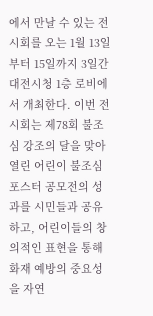에서 만날 수 있는 전시회를 오는 1월 13일부터 15일까지 3일간 대전시청 1층 로비에서 개최한다. 이번 전시회는 제78회 불조심 강조의 달을 맞아 열린 어린이 불조심 포스터 공모전의 성과를 시민들과 공유하고, 어린이들의 창의적인 표현을 통해 화재 예방의 중요성을 자연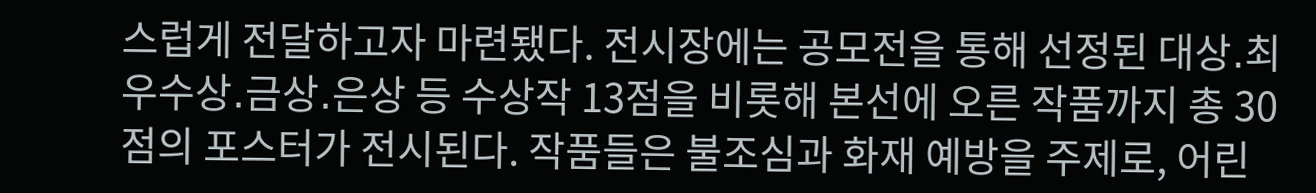스럽게 전달하고자 마련됐다. 전시장에는 공모전을 통해 선정된 대상․최우수상․금상․은상 등 수상작 13점을 비롯해 본선에 오른 작품까지 총 30점의 포스터가 전시된다. 작품들은 불조심과 화재 예방을 주제로, 어린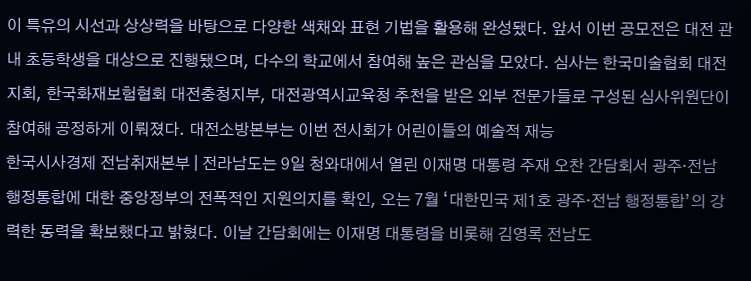이 특유의 시선과 상상력을 바탕으로 다양한 색채와 표현 기법을 활용해 완성됐다. 앞서 이번 공모전은 대전 관내 초등학생을 대상으로 진행됐으며, 다수의 학교에서 참여해 높은 관심을 모았다. 심사는 한국미술협회 대전지회, 한국화재보험협회 대전충청지부, 대전광역시교육청 추천을 받은 외부 전문가들로 구성된 심사위원단이 참여해 공정하게 이뤄졌다. 대전소방본부는 이번 전시회가 어린이들의 예술적 재능
한국시사경제 전남취재본부 | 전라남도는 9일 청와대에서 열린 이재명 대통령 주재 오찬 간담회서 광주·전남 행정통합에 대한 중앙정부의 전폭적인 지원의지를 확인, 오는 7월 ‘대한민국 제1호 광주·전남 행정통합’의 강력한 동력을 확보했다고 밝혔다. 이날 간담회에는 이재명 대통령을 비롯해 김영록 전남도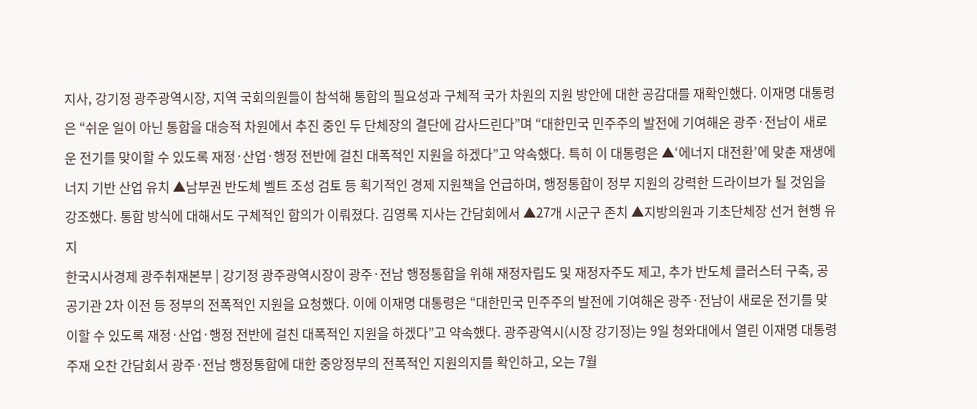지사, 강기정 광주광역시장, 지역 국회의원들이 참석해 통합의 필요성과 구체적 국가 차원의 지원 방안에 대한 공감대를 재확인했다. 이재명 대통령은 “쉬운 일이 아닌 통합을 대승적 차원에서 추진 중인 두 단체장의 결단에 감사드린다”며 “대한민국 민주주의 발전에 기여해온 광주·전남이 새로운 전기를 맞이할 수 있도록 재정·산업·행정 전반에 걸친 대폭적인 지원을 하겠다”고 약속했다. 특히 이 대통령은 ▲‘에너지 대전환’에 맞춘 재생에너지 기반 산업 유치 ▲남부권 반도체 벨트 조성 검토 등 획기적인 경제 지원책을 언급하며, 행정통합이 정부 지원의 강력한 드라이브가 될 것임을 강조했다. 통합 방식에 대해서도 구체적인 합의가 이뤄졌다. 김영록 지사는 간담회에서 ▲27개 시군구 존치 ▲지방의원과 기초단체장 선거 현행 유지
한국시사경제 광주취재본부 | 강기정 광주광역시장이 광주·전남 행정통합을 위해 재정자립도 및 재정자주도 제고, 추가 반도체 클러스터 구축, 공공기관 2차 이전 등 정부의 전폭적인 지원을 요청했다. 이에 이재명 대통령은 “대한민국 민주주의 발전에 기여해온 광주·전남이 새로운 전기를 맞이할 수 있도록 재정·산업·행정 전반에 걸친 대폭적인 지원을 하겠다”고 약속했다. 광주광역시(시장 강기정)는 9일 청와대에서 열린 이재명 대통령 주재 오찬 간담회서 광주·전남 행정통합에 대한 중앙정부의 전폭적인 지원의지를 확인하고, 오는 7월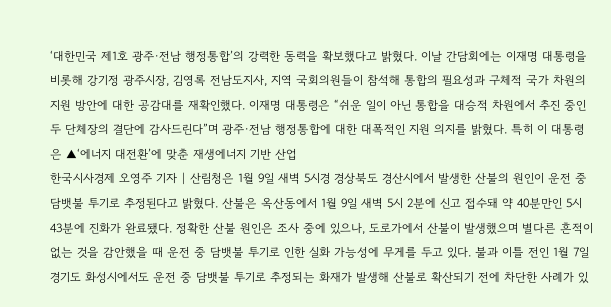‘대한민국 제1호 광주·전남 행정통합’의 강력한 동력을 확보했다고 밝혔다. 이날 간담회에는 이재명 대통령을 비롯해 강기정 광주시장, 김영록 전남도지사, 지역 국회의원들이 참석해 통합의 필요성과 구체적 국가 차원의 지원 방안에 대한 공감대를 재확인했다. 이재명 대통령은 “쉬운 일이 아닌 통합을 대승적 차원에서 추진 중인 두 단체장의 결단에 감사드린다”며 광주·전남 행정통합에 대한 대폭적인 지원 의지를 밝혔다. 특히 이 대통령은 ▲‘에너지 대전환’에 맞춘 재생에너지 기반 산업
한국시사경제 오영주 기자 | 산림청은 1월 9일 새벽 5시경 경상북도 경산시에서 발생한 산불의 원인이 운전 중 담뱃불 투기로 추정된다고 밝혔다. 산불은 옥산동에서 1월 9일 새벽 5시 2분에 신고 접수돼 약 40분만인 5시 43분에 진화가 완료됐다. 정확한 산불 원인은 조사 중에 있으나, 도로가에서 산불이 발생했으며 별다른 흔적이 없는 것을 감안했을 때 운전 중 담뱃불 투기로 인한 실화 가능성에 무게를 두고 있다. 불과 이틀 전인 1월 7일 경기도 화성시에서도 운전 중 담뱃불 투기로 추정되는 화재가 발생해 산불로 확산되기 전에 차단한 사례가 있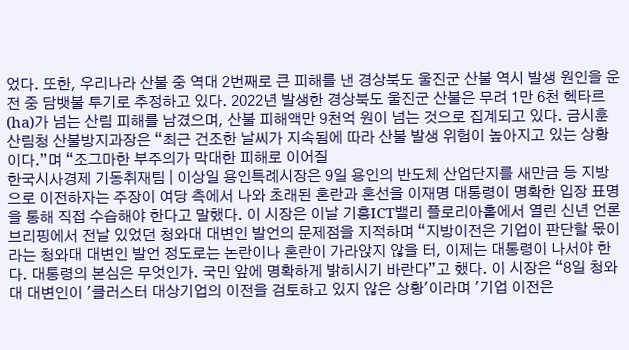었다. 또한, 우리나라 산불 중 역대 2번째로 큰 피해를 낸 경상북도 울진군 산불 역시 발생 원인을 운전 중 담뱃불 투기로 추정하고 있다. 2022년 발생한 경상북도 울진군 산불은 무려 1만 6천 헥타르(ha)가 넘는 산림 피해를 남겼으며, 산불 피해액만 9천억 원이 넘는 것으로 집계되고 있다. 금시훈 산림청 산불방지과장은 “최근 건조한 날씨가 지속됨에 따라 산불 발생 위험이 높아지고 있는 상황이다.”며 “조그마한 부주의가 막대한 피해로 이어질
한국시사경제 기동취재팀 | 이상일 용인특례시장은 9일 용인의 반도체 산업단지를 새만금 등 지방으로 이전하자는 주장이 여당 측에서 나와 초래된 혼란과 혼선을 이재명 대통령이 명확한 입장 표명을 통해 직접 수습해야 한다고 말했다. 이 시장은 이날 기흥ICT밸리 플로리아홀에서 열린 신년 언론브리핑에서 전날 있었던 청와대 대변인 발언의 문제점을 지적하며 “지방이전은 기업이 판단할 몫이라는 청와대 대변인 발언 정도로는 논란이나 혼란이 가라앉지 않을 터, 이제는 대통령이 나서야 한다. 대통령의 본심은 무엇인가. 국민 앞에 명확하게 밝히시기 바란다”고 했다. 이 시장은 “8일 청와대 대변인이 '클러스터 대상기업의 이전을 검토하고 있지 않은 상황'이라며 '기업 이전은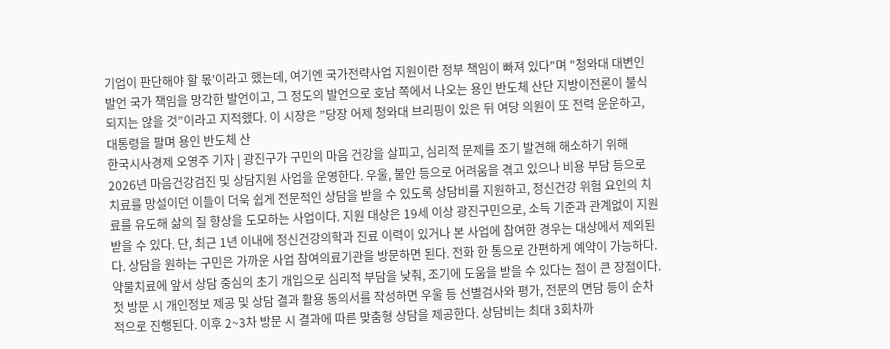기업이 판단해야 할 몫'이라고 했는데, 여기엔 국가전략사업 지원이란 정부 책임이 빠져 있다"며 "청와대 대변인 발언 국가 책임을 망각한 발언이고, 그 정도의 발언으로 호남 쪽에서 나오는 용인 반도체 산단 지방이전론이 불식되지는 않을 것”이라고 지적했다. 이 시장은 ”당장 어제 청와대 브리핑이 있은 뒤 여당 의원이 또 전력 운운하고, 대통령을 팔며 용인 반도체 산
한국시사경제 오영주 기자 | 광진구가 구민의 마음 건강을 살피고, 심리적 문제를 조기 발견해 해소하기 위해 2026년 마음건강검진 및 상담지원 사업을 운영한다. 우울, 불안 등으로 어려움을 겪고 있으나 비용 부담 등으로 치료를 망설이던 이들이 더욱 쉽게 전문적인 상담을 받을 수 있도록 상담비를 지원하고, 정신건강 위험 요인의 치료를 유도해 삶의 질 향상을 도모하는 사업이다. 지원 대상은 19세 이상 광진구민으로, 소득 기준과 관계없이 지원받을 수 있다. 단, 최근 1년 이내에 정신건강의학과 진료 이력이 있거나 본 사업에 참여한 경우는 대상에서 제외된다. 상담을 원하는 구민은 가까운 사업 참여의료기관을 방문하면 된다. 전화 한 통으로 간편하게 예약이 가능하다. 약물치료에 앞서 상담 중심의 초기 개입으로 심리적 부담을 낮춰, 조기에 도움을 받을 수 있다는 점이 큰 장점이다. 첫 방문 시 개인정보 제공 및 상담 결과 활용 동의서를 작성하면 우울 등 선별검사와 평가, 전문의 면담 등이 순차적으로 진행된다. 이후 2~3차 방문 시 결과에 따른 맞춤형 상담을 제공한다. 상담비는 최대 3회차까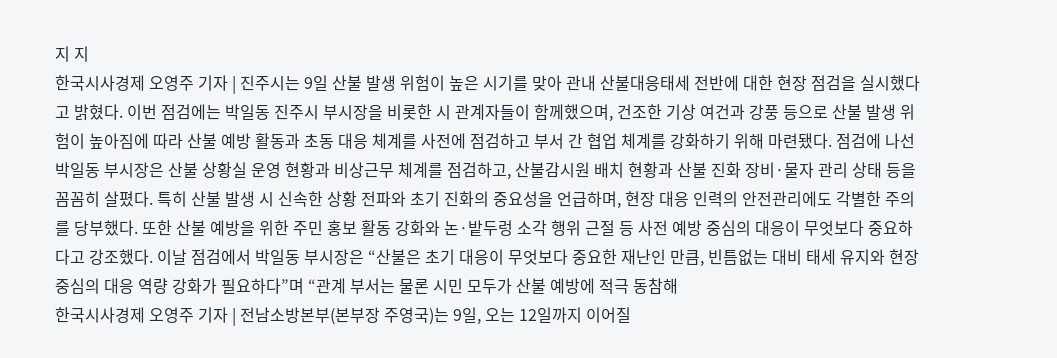지 지
한국시사경제 오영주 기자 | 진주시는 9일 산불 발생 위험이 높은 시기를 맞아 관내 산불대응태세 전반에 대한 현장 점검을 실시했다고 밝혔다. 이번 점검에는 박일동 진주시 부시장을 비롯한 시 관계자들이 함께했으며, 건조한 기상 여건과 강풍 등으로 산불 발생 위험이 높아짐에 따라 산불 예방 활동과 초동 대응 체계를 사전에 점검하고 부서 간 협업 체계를 강화하기 위해 마련됐다. 점검에 나선 박일동 부시장은 산불 상황실 운영 현황과 비상근무 체계를 점검하고, 산불감시원 배치 현황과 산불 진화 장비·물자 관리 상태 등을 꼼꼼히 살폈다. 특히 산불 발생 시 신속한 상황 전파와 초기 진화의 중요성을 언급하며, 현장 대응 인력의 안전관리에도 각별한 주의를 당부했다. 또한 산불 예방을 위한 주민 홍보 활동 강화와 논·밭두렁 소각 행위 근절 등 사전 예방 중심의 대응이 무엇보다 중요하다고 강조했다. 이날 점검에서 박일동 부시장은 “산불은 초기 대응이 무엇보다 중요한 재난인 만큼, 빈틈없는 대비 태세 유지와 현장 중심의 대응 역량 강화가 필요하다”며 “관계 부서는 물론 시민 모두가 산불 예방에 적극 동참해
한국시사경제 오영주 기자 | 전남소방본부(본부장 주영국)는 9일, 오는 12일까지 이어질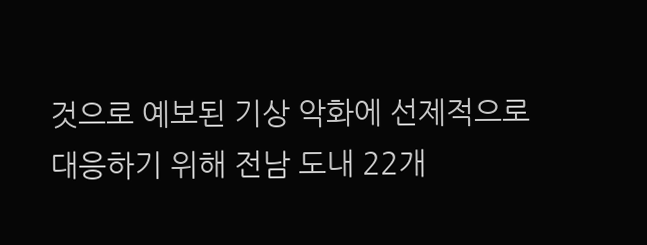것으로 예보된 기상 악화에 선제적으로 대응하기 위해 전남 도내 22개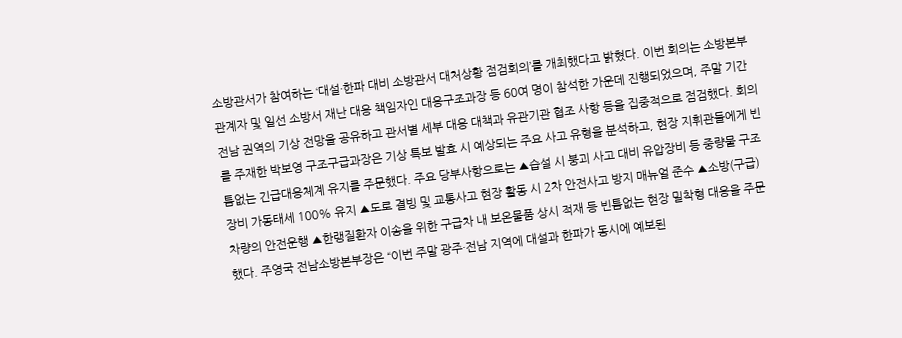소방관서가 참여하는 ‘대설·한파 대비 소방관서 대처상황 점검회의’를 개최했다고 밝혔다. 이번 회의는 소방본부 관계자 및 일선 소방서 재난 대응 책임자인 대응구조과장 등 60여 명이 참석한 가운데 진행되었으며, 주말 기간 전남 권역의 기상 전망을 공유하고 관서별 세부 대응 대책과 유관기관 협조 사항 등을 집중적으로 점검했다. 회의를 주재한 박보영 구조구급과장은 기상 특보 발효 시 예상되는 주요 사고 유형을 분석하고, 현장 지휘관들에게 빈틈없는 긴급대응체계 유지를 주문했다. 주요 당부사항으로는 ▲습설 시 붕괴 사고 대비 유압장비 등 중량물 구조장비 가동태세 100% 유지 ▲도로 결빙 및 교통사고 현장 활동 시 2차 안전사고 방지 매뉴얼 준수 ▲소방(구급)차량의 안전운행 ▲한랭질환자 이송을 위한 구급차 내 보온물품 상시 적재 등 빈틈없는 현장 밀착형 대응을 주문했다. 주영국 전남소방본부장은 “이번 주말 광주·전남 지역에 대설과 한파가 동시에 예보된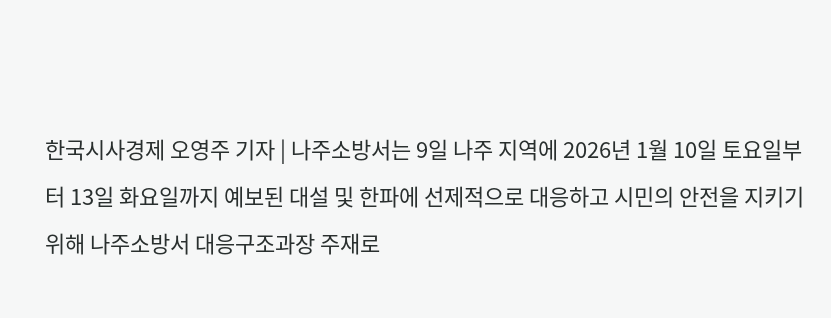한국시사경제 오영주 기자 | 나주소방서는 9일 나주 지역에 2026년 1월 10일 토요일부터 13일 화요일까지 예보된 대설 및 한파에 선제적으로 대응하고 시민의 안전을 지키기 위해 나주소방서 대응구조과장 주재로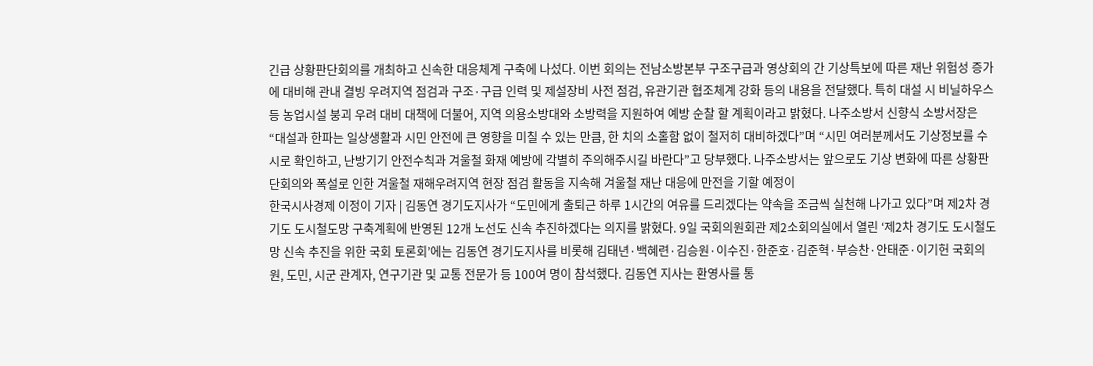긴급 상황판단회의를 개최하고 신속한 대응체계 구축에 나섰다. 이번 회의는 전남소방본부 구조구급과 영상회의 간 기상특보에 따른 재난 위험성 증가에 대비해 관내 결빙 우려지역 점검과 구조·구급 인력 및 제설장비 사전 점검, 유관기관 협조체계 강화 등의 내용을 전달했다. 특히 대설 시 비닐하우스 등 농업시설 붕괴 우려 대비 대책에 더불어, 지역 의용소방대와 소방력을 지원하여 예방 순찰 할 계획이라고 밝혔다. 나주소방서 신향식 소방서장은 “대설과 한파는 일상생활과 시민 안전에 큰 영향을 미칠 수 있는 만큼, 한 치의 소홀함 없이 철저히 대비하겠다”며 “시민 여러분께서도 기상정보를 수시로 확인하고, 난방기기 안전수칙과 겨울철 화재 예방에 각별히 주의해주시길 바란다”고 당부했다. 나주소방서는 앞으로도 기상 변화에 따른 상황판단회의와 폭설로 인한 겨울철 재해우려지역 현장 점검 활동을 지속해 겨울철 재난 대응에 만전을 기할 예정이
한국시사경제 이정이 기자 | 김동연 경기도지사가 “도민에게 출퇴근 하루 1시간의 여유를 드리겠다는 약속을 조금씩 실천해 나가고 있다”며 제2차 경기도 도시철도망 구축계획에 반영된 12개 노선도 신속 추진하겠다는 의지를 밝혔다. 9일 국회의원회관 제2소회의실에서 열린 ‘제2차 경기도 도시철도망 신속 추진을 위한 국회 토론회’에는 김동연 경기도지사를 비롯해 김태년·백혜련·김승원·이수진·한준호·김준혁·부승찬·안태준·이기헌 국회의원, 도민, 시군 관계자, 연구기관 및 교통 전문가 등 100여 명이 참석했다. 김동연 지사는 환영사를 통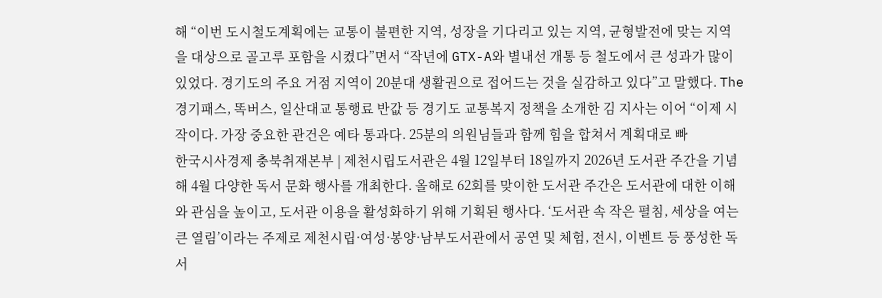해 “이번 도시철도계획에는 교통이 불편한 지역, 성장을 기다리고 있는 지역, 균형발전에 맞는 지역을 대상으로 골고루 포함을 시켰다”면서 “작년에 GTX-A와 별내선 개통 등 철도에서 큰 성과가 많이 있었다. 경기도의 주요 거점 지역이 20분대 생활권으로 접어드는 것을 실감하고 있다”고 말했다. The 경기패스, 똑버스, 일산대교 통행료 반값 등 경기도 교통복지 정책을 소개한 김 지사는 이어 “이제 시작이다. 가장 중요한 관건은 예타 통과다. 25분의 의원님들과 함께 힘을 합쳐서 계획대로 빠
한국시사경제 충북취재본부 | 제천시립도서관은 4월 12일부터 18일까지 2026년 도서관 주간을 기념해 4월 다양한 독서 문화 행사를 개최한다. 올해로 62회를 맞이한 도서관 주간은 도서관에 대한 이해와 관심을 높이고, 도서관 이용을 활성화하기 위해 기획된 행사다. ‘도서관 속 작은 펼침, 세상을 여는 큰 열림’이라는 주제로 제천시립·여성·봉양·남부도서관에서 공연 및 체험, 전시, 이벤트 등 풍성한 독서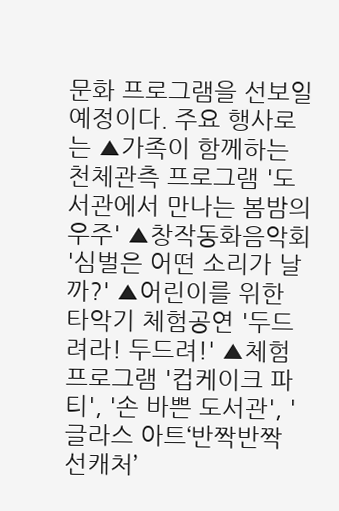문화 프로그램을 선보일 예정이다. 주요 행사로는 ▲가족이 함께하는 천체관측 프로그램 '도서관에서 만나는 봄밤의 우주' ▲창작동화음악회 '심벌은 어떤 소리가 날까?' ▲어린이를 위한 타악기 체험공연 '두드려라! 두드려!' ▲체험 프로그램 '컵케이크 파티', '손 바쁜 도서관', '글라스 아트‘반짝반짝 선캐처’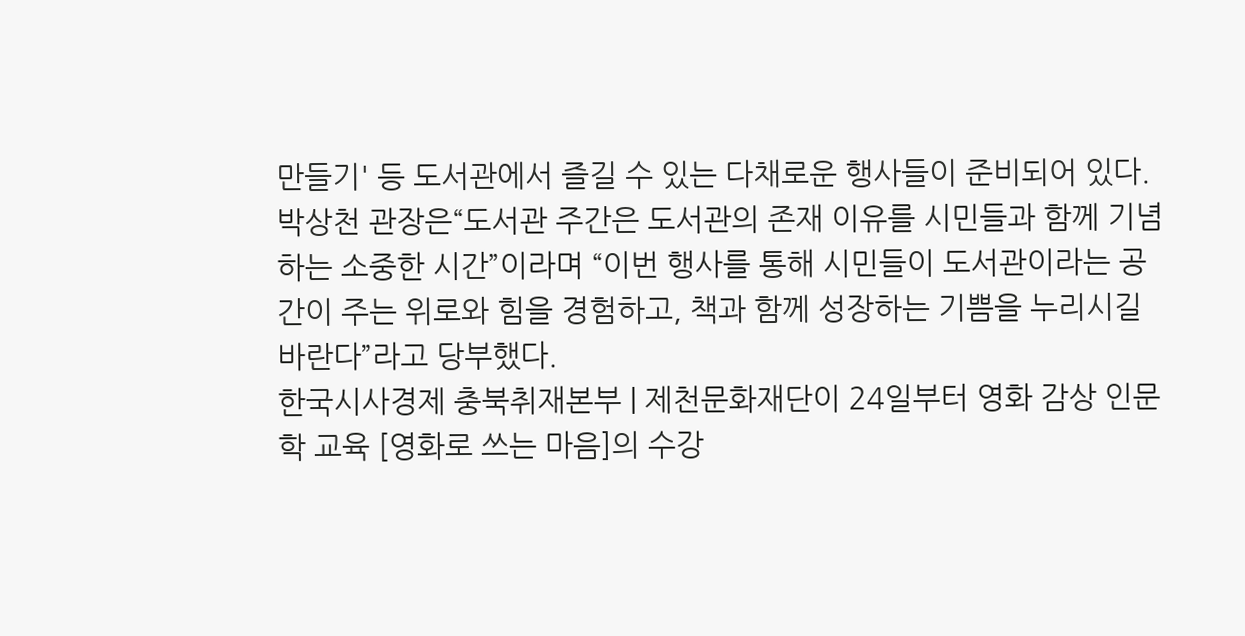만들기' 등 도서관에서 즐길 수 있는 다채로운 행사들이 준비되어 있다. 박상천 관장은“도서관 주간은 도서관의 존재 이유를 시민들과 함께 기념하는 소중한 시간”이라며 “이번 행사를 통해 시민들이 도서관이라는 공간이 주는 위로와 힘을 경험하고, 책과 함께 성장하는 기쁨을 누리시길 바란다”라고 당부했다.
한국시사경제 충북취재본부 | 제천문화재단이 24일부터 영화 감상 인문학 교육 [영화로 쓰는 마음]의 수강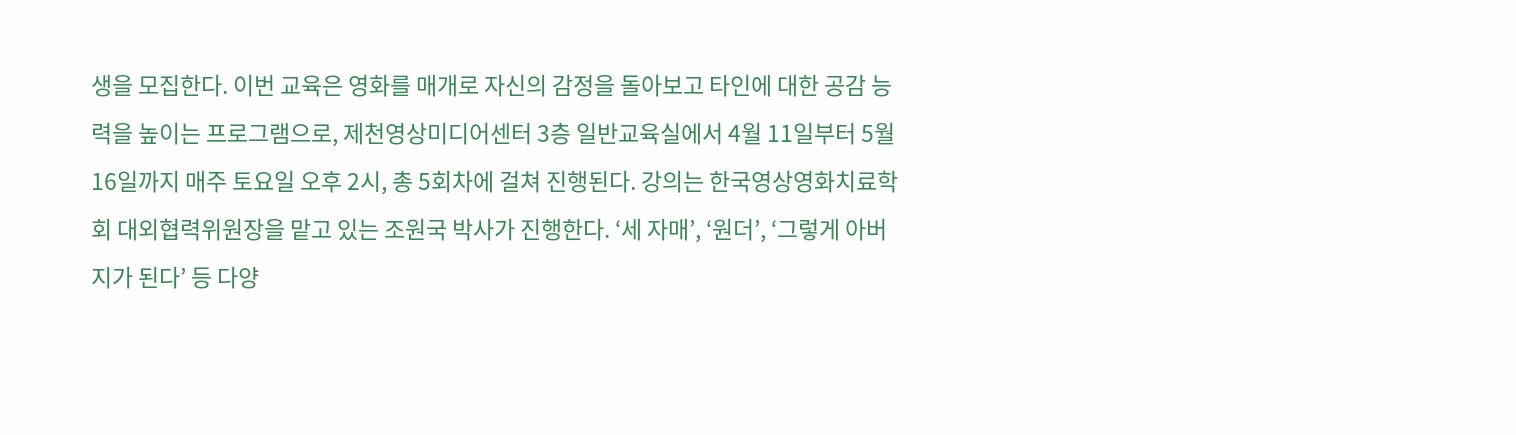생을 모집한다. 이번 교육은 영화를 매개로 자신의 감정을 돌아보고 타인에 대한 공감 능력을 높이는 프로그램으로, 제천영상미디어센터 3층 일반교육실에서 4월 11일부터 5월 16일까지 매주 토요일 오후 2시, 총 5회차에 걸쳐 진행된다. 강의는 한국영상영화치료학회 대외협력위원장을 맡고 있는 조원국 박사가 진행한다. ‘세 자매’, ‘원더’, ‘그렇게 아버지가 된다’ 등 다양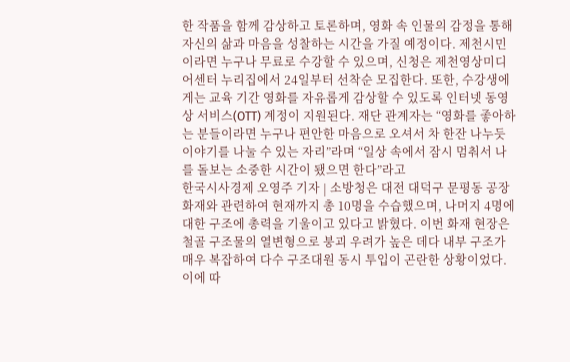한 작품을 함께 감상하고 토론하며, 영화 속 인물의 감정을 통해 자신의 삶과 마음을 성찰하는 시간을 가질 예정이다. 제천시민이라면 누구나 무료로 수강할 수 있으며, 신청은 제천영상미디어센터 누리집에서 24일부터 선착순 모집한다. 또한, 수강생에게는 교육 기간 영화를 자유롭게 감상할 수 있도록 인터넷 동영상 서비스(OTT) 계정이 지원된다. 재단 관계자는 “영화를 좋아하는 분들이라면 누구나 편안한 마음으로 오셔서 차 한잔 나누듯 이야기를 나눌 수 있는 자리”라며 “일상 속에서 잠시 멈춰서 나를 돌보는 소중한 시간이 됐으면 한다”라고
한국시사경제 오영주 기자 | 소방청은 대전 대덕구 문평동 공장화재와 관련하여 현재까지 총 10명을 수습했으며, 나머지 4명에 대한 구조에 총력을 기울이고 있다고 밝혔다. 이번 화재 현장은 철골 구조물의 열변형으로 붕괴 우려가 높은 데다 내부 구조가 매우 복잡하여 다수 구조대원 동시 투입이 곤란한 상황이었다. 이에 따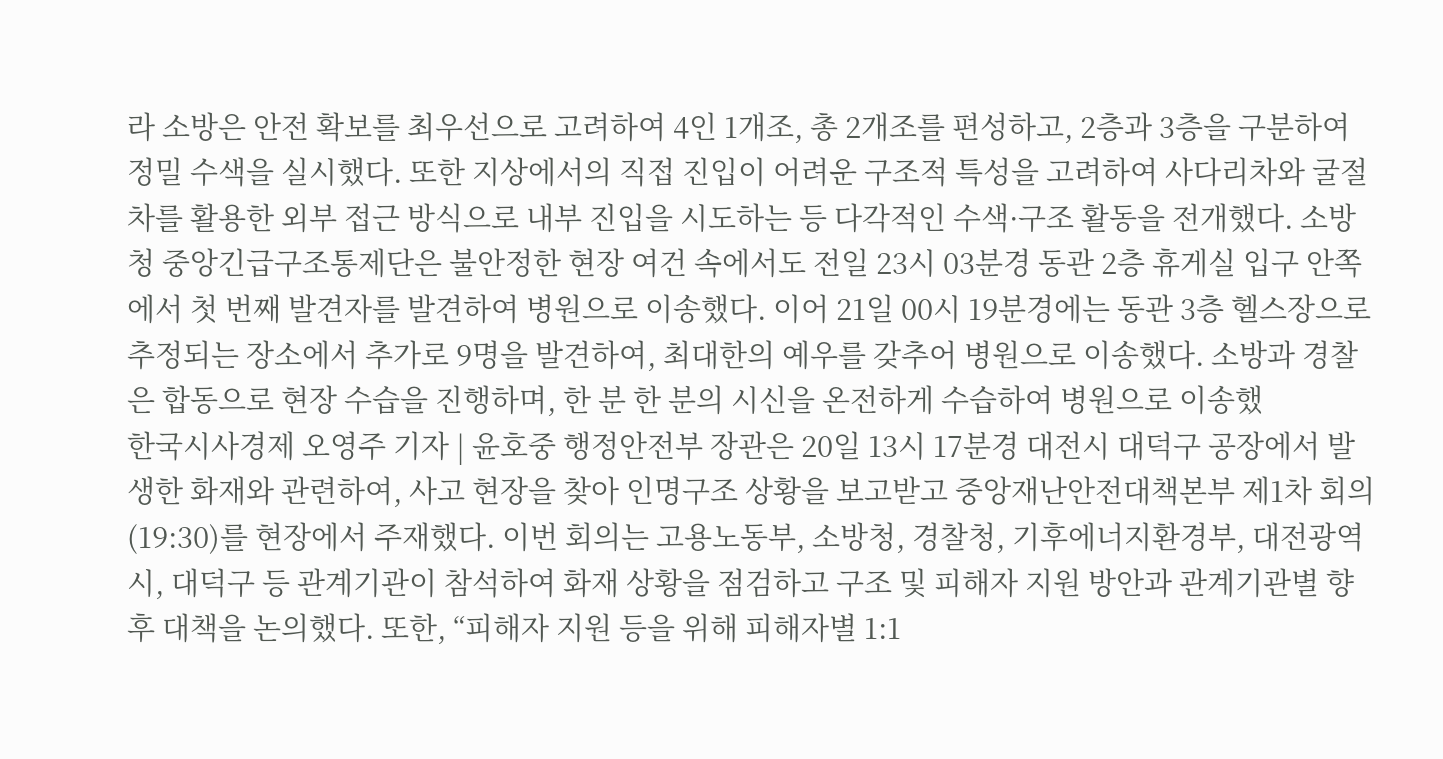라 소방은 안전 확보를 최우선으로 고려하여 4인 1개조, 총 2개조를 편성하고, 2층과 3층을 구분하여 정밀 수색을 실시했다. 또한 지상에서의 직접 진입이 어려운 구조적 특성을 고려하여 사다리차와 굴절차를 활용한 외부 접근 방식으로 내부 진입을 시도하는 등 다각적인 수색·구조 활동을 전개했다. 소방청 중앙긴급구조통제단은 불안정한 현장 여건 속에서도 전일 23시 03분경 동관 2층 휴게실 입구 안쪽에서 첫 번째 발견자를 발견하여 병원으로 이송했다. 이어 21일 00시 19분경에는 동관 3층 헬스장으로 추정되는 장소에서 추가로 9명을 발견하여, 최대한의 예우를 갖추어 병원으로 이송했다. 소방과 경찰은 합동으로 현장 수습을 진행하며, 한 분 한 분의 시신을 온전하게 수습하여 병원으로 이송했
한국시사경제 오영주 기자 | 윤호중 행정안전부 장관은 20일 13시 17분경 대전시 대덕구 공장에서 발생한 화재와 관련하여, 사고 현장을 찾아 인명구조 상황을 보고받고 중앙재난안전대책본부 제1차 회의(19:30)를 현장에서 주재했다. 이번 회의는 고용노동부, 소방청, 경찰청, 기후에너지환경부, 대전광역시, 대덕구 등 관계기관이 참석하여 화재 상황을 점검하고 구조 및 피해자 지원 방안과 관계기관별 향후 대책을 논의했다. 또한, “피해자 지원 등을 위해 피해자별 1:1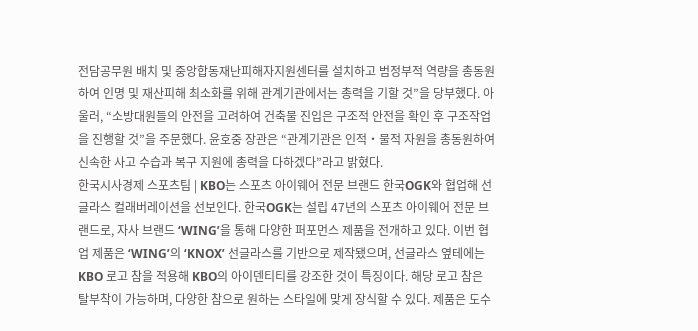전담공무원 배치 및 중앙합동재난피해자지원센터를 설치하고 범정부적 역량을 총동원하여 인명 및 재산피해 최소화를 위해 관계기관에서는 총력을 기할 것”을 당부했다. 아울러, “소방대원들의 안전을 고려하여 건축물 진입은 구조적 안전을 확인 후 구조작업을 진행할 것”을 주문했다. 윤호중 장관은 “관계기관은 인적‧물적 자원을 총동원하여 신속한 사고 수습과 복구 지원에 총력을 다하겠다”라고 밝혔다.
한국시사경제 스포츠팀 | KBO는 스포츠 아이웨어 전문 브랜드 한국OGK와 협업해 선글라스 컬래버레이션을 선보인다. 한국OGK는 설립 47년의 스포츠 아이웨어 전문 브랜드로, 자사 브랜드 ‘WING’을 통해 다양한 퍼포먼스 제품을 전개하고 있다. 이번 협업 제품은 ‘WING’의 ‘KNOX’ 선글라스를 기반으로 제작됐으며, 선글라스 옆테에는 KBO 로고 참을 적용해 KBO의 아이덴티티를 강조한 것이 특징이다. 해당 로고 참은 탈부착이 가능하며, 다양한 참으로 원하는 스타일에 맞게 장식할 수 있다. 제품은 도수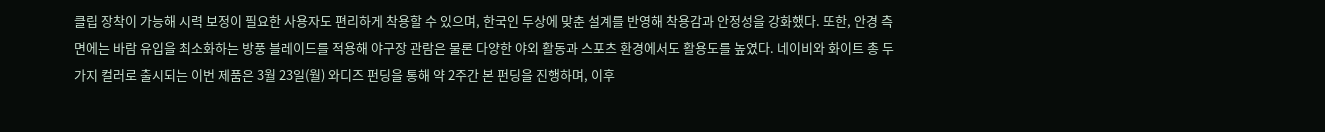클립 장착이 가능해 시력 보정이 필요한 사용자도 편리하게 착용할 수 있으며, 한국인 두상에 맞춘 설계를 반영해 착용감과 안정성을 강화했다. 또한, 안경 측면에는 바람 유입을 최소화하는 방풍 블레이드를 적용해 야구장 관람은 물론 다양한 야외 활동과 스포츠 환경에서도 활용도를 높였다. 네이비와 화이트 총 두 가지 컬러로 출시되는 이번 제품은 3월 23일(월) 와디즈 펀딩을 통해 약 2주간 본 펀딩을 진행하며, 이후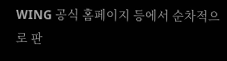WING 공식 홈페이지 등에서 순차적으로 판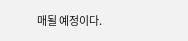매될 예정이다.